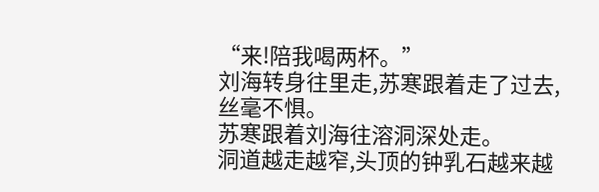“来!陪我喝两杯。”
刘海转身往里走,苏寒跟着走了过去,丝毫不惧。
苏寒跟着刘海往溶洞深处走。
洞道越走越窄,头顶的钟乳石越来越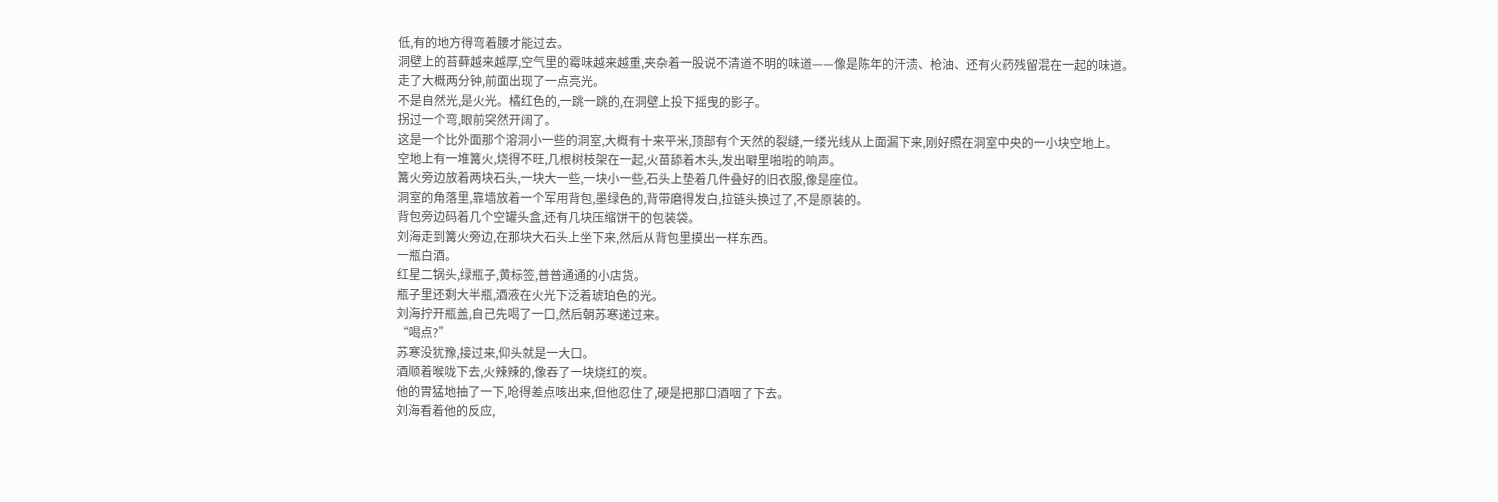低,有的地方得弯着腰才能过去。
洞壁上的苔藓越来越厚,空气里的霉味越来越重,夹杂着一股说不清道不明的味道——像是陈年的汗渍、枪油、还有火药残留混在一起的味道。
走了大概两分钟,前面出现了一点亮光。
不是自然光,是火光。橘红色的,一跳一跳的,在洞壁上投下摇曳的影子。
拐过一个弯,眼前突然开阔了。
这是一个比外面那个溶洞小一些的洞室,大概有十来平米,顶部有个天然的裂缝,一缕光线从上面漏下来,刚好照在洞室中央的一小块空地上。
空地上有一堆篝火,烧得不旺,几根树枝架在一起,火苗舔着木头,发出噼里啪啦的响声。
篝火旁边放着两块石头,一块大一些,一块小一些,石头上垫着几件叠好的旧衣服,像是座位。
洞室的角落里,靠墙放着一个军用背包,墨绿色的,背带磨得发白,拉链头换过了,不是原装的。
背包旁边码着几个空罐头盒,还有几块压缩饼干的包装袋。
刘海走到篝火旁边,在那块大石头上坐下来,然后从背包里摸出一样东西。
一瓶白酒。
红星二锅头,绿瓶子,黄标签,普普通通的小店货。
瓶子里还剩大半瓶,酒液在火光下泛着琥珀色的光。
刘海拧开瓶盖,自己先喝了一口,然后朝苏寒递过来。
“喝点?”
苏寒没犹豫,接过来,仰头就是一大口。
酒顺着喉咙下去,火辣辣的,像吞了一块烧红的炭。
他的胃猛地抽了一下,呛得差点咳出来,但他忍住了,硬是把那口酒咽了下去。
刘海看着他的反应,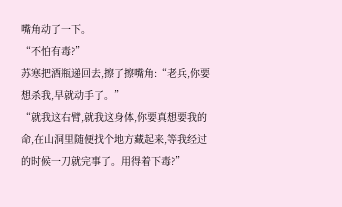嘴角动了一下。
“不怕有毒?”
苏寒把酒瓶递回去,擦了擦嘴角:“老兵,你要想杀我,早就动手了。”
“就我这右臂,就我这身体,你要真想要我的命,在山洞里随便找个地方藏起来,等我经过的时候一刀就完事了。用得着下毒?”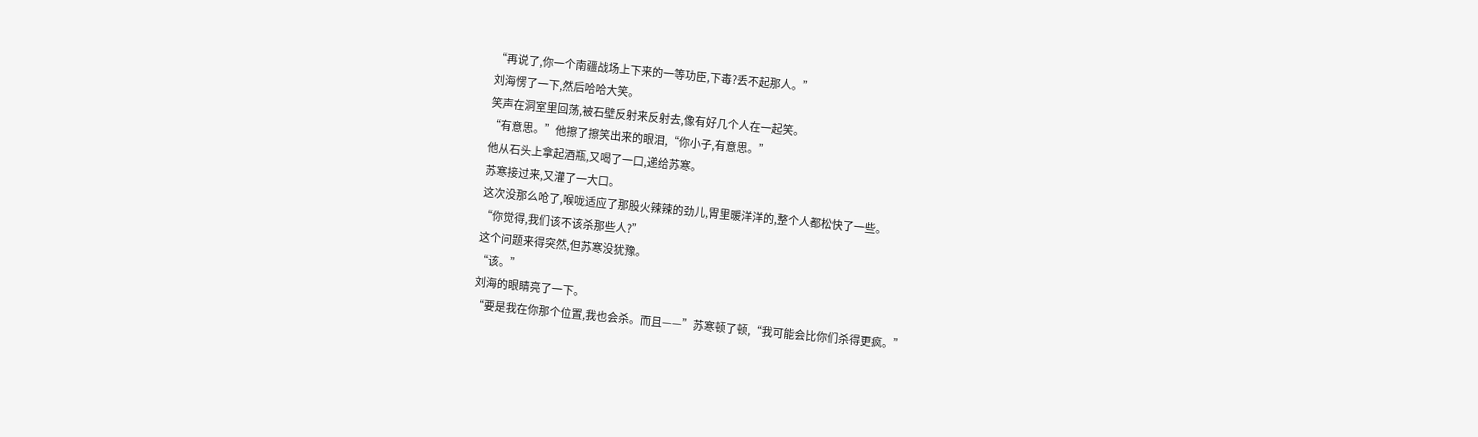“再说了,你一个南疆战场上下来的一等功臣,下毒?丢不起那人。”
刘海愣了一下,然后哈哈大笑。
笑声在洞室里回荡,被石壁反射来反射去,像有好几个人在一起笑。
“有意思。”他擦了擦笑出来的眼泪,“你小子,有意思。”
他从石头上拿起酒瓶,又喝了一口,递给苏寒。
苏寒接过来,又灌了一大口。
这次没那么呛了,喉咙适应了那股火辣辣的劲儿,胃里暖洋洋的,整个人都松快了一些。
“你觉得,我们该不该杀那些人?”
这个问题来得突然,但苏寒没犹豫。
“该。”
刘海的眼睛亮了一下。
“要是我在你那个位置,我也会杀。而且——”苏寒顿了顿,“我可能会比你们杀得更疯。”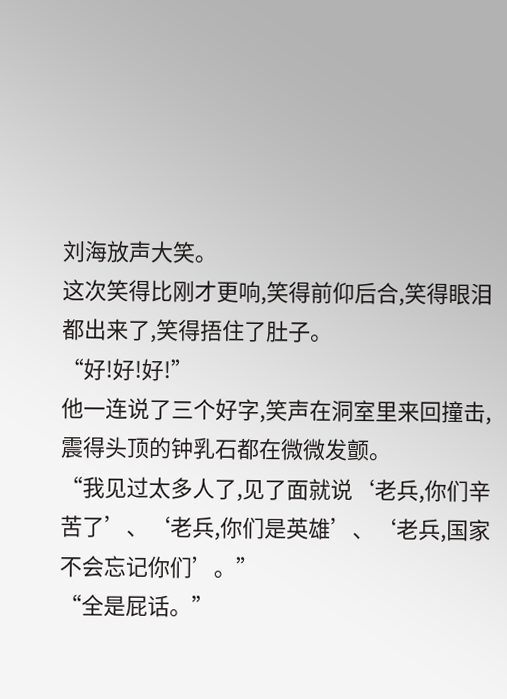刘海放声大笑。
这次笑得比刚才更响,笑得前仰后合,笑得眼泪都出来了,笑得捂住了肚子。
“好!好!好!”
他一连说了三个好字,笑声在洞室里来回撞击,震得头顶的钟乳石都在微微发颤。
“我见过太多人了,见了面就说‘老兵,你们辛苦了’、‘老兵,你们是英雄’、‘老兵,国家不会忘记你们’。”
“全是屁话。”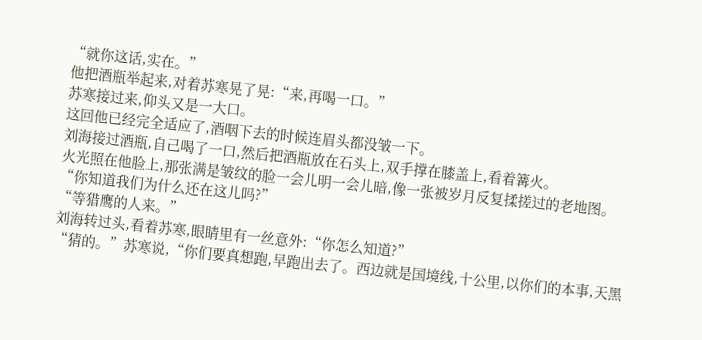“就你这话,实在。”
他把酒瓶举起来,对着苏寒晃了晃:“来,再喝一口。”
苏寒接过来,仰头又是一大口。
这回他已经完全适应了,酒咽下去的时候连眉头都没皱一下。
刘海接过酒瓶,自己喝了一口,然后把酒瓶放在石头上,双手撑在膝盖上,看着篝火。
火光照在他脸上,那张满是皱纹的脸一会儿明一会儿暗,像一张被岁月反复揉搓过的老地图。
“你知道我们为什么还在这儿吗?”
“等猎鹰的人来。”
刘海转过头,看着苏寒,眼睛里有一丝意外:“你怎么知道?”
“猜的。”苏寒说,“你们要真想跑,早跑出去了。西边就是国境线,十公里,以你们的本事,天黑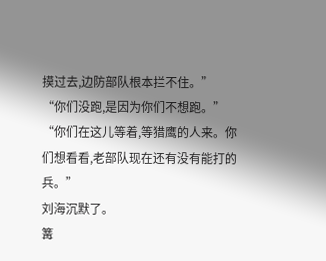摸过去,边防部队根本拦不住。”
“你们没跑,是因为你们不想跑。”
“你们在这儿等着,等猎鹰的人来。你们想看看,老部队现在还有没有能打的兵。”
刘海沉默了。
篝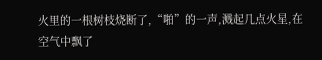火里的一根树枝烧断了,“啪”的一声,溅起几点火星,在空气中飘了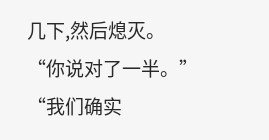几下,然后熄灭。
“你说对了一半。”
“我们确实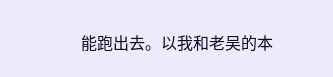能跑出去。以我和老吴的本